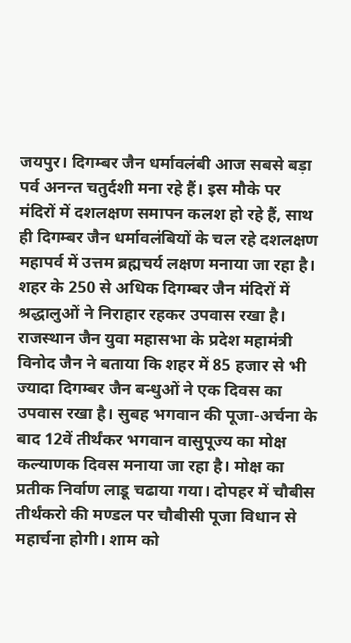जयपुर। दिगम्बर जैन धर्मावलंबी आज सबसे बड़ा पर्व अनन्त चतुर्दशी मना रहे हैं। इस मौके पर मंदिरों में दशलक्षण समापन कलश हो रहे हैं, साथ ही दिगम्बर जैन धर्मावलंबियों के चल रहे दशलक्षण महापर्व में उत्तम ब्रह्मचर्य लक्षण मनाया जा रहा है। शहर के 250 से अधिक दिगम्बर जैन मंदिरों में श्रद्धालुओं ने निराहार रहकर उपवास रखा है।
राजस्थान जैन युवा महासभा के प्रदेश महामंत्री विनोद जैन ने बताया कि शहर में 85 हजार से भी ज्यादा दिगम्बर जैन बन्धुओं ने एक दिवस का उपवास रखा है। सुबह भगवान की पूजा-अर्चना के बाद 12वें तीर्थंकर भगवान वासुपूज्य का मोक्ष कल्याणक दिवस मनाया जा रहा है। मोक्ष का प्रतीक निर्वाण लाडू चढाया गया। दोपहर में चौबीस तीर्थंकरो की मण्डल पर चौबीसी पूजा विधान से महार्चना होगी। शाम को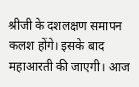श्रीजी के दशलक्षण समापन कलश होंगे। इसके बाद महाआरती की जाएगी। आज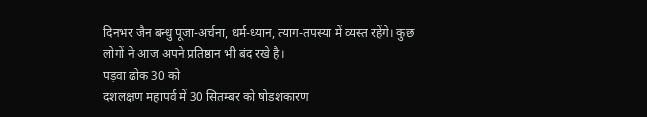दिनभर जैन बन्धु पूजा-अर्चना, धर्म-ध्यान, त्याग-तपस्या में व्यस्त रहेंगे। कुछ लोगों ने आज अपने प्रतिष्ठान भी बंद रखे है।
पड़वा ढोक 30 को
दशलक्षण महापर्व में 30 सितम्बर को षोडशकारण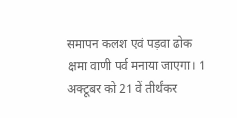समापन कलश एवं पड़वा ढोक क्षमा वाणी पर्व मनाया जाएगा। 1 अक्टूबर को 21 वें तीर्थंकर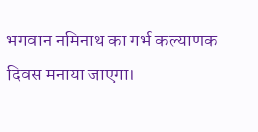भगवान नमिनाथ का गर्भ कल्याणक दिवस मनाया जाएगा।